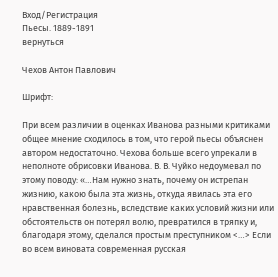Вход/Регистрация
Пьесы. 1889-1891
вернуться

Чехов Антон Павлович

Шрифт:

При всем различии в оценках Иванова разными критиками общее мнение сходилось в том, что герой пьесы объяснен автором недостаточно. Чехова больше всего упрекали в неполноте обрисовки Иванова. В. В. Чуйко недоумевал по этому поводу: «…Нам нужно знать, почему он истрепан жизнию, какою была эта жизнь, откуда явилась эта его нравственная болезнь, вследствие каких условий жизни или обстоятельств он потерял волю, превратился в тряпку и, благодаря этому, сделался простым преступником <…> Если во всем виновата современная русская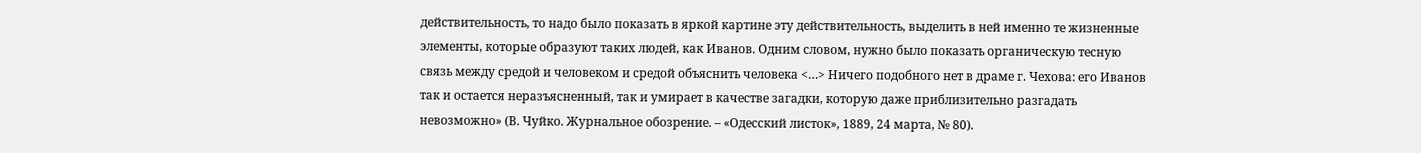действительность, то надо было показать в яркой картине эту действительность, выделить в ней именно те жизненные элементы, которые образуют таких людей, как Иванов. Одним словом, нужно было показать органическую тесную связь между средой и человеком и средой объяснить человека <…> Ничего подобного нет в драме г. Чехова: его Иванов так и остается неразъясненный, так и умирает в качестве загадки, которую даже приблизительно разгадать невозможно» (В. Чуйко. Журнальное обозрение. – «Одесский листок», 1889, 24 марта, № 80).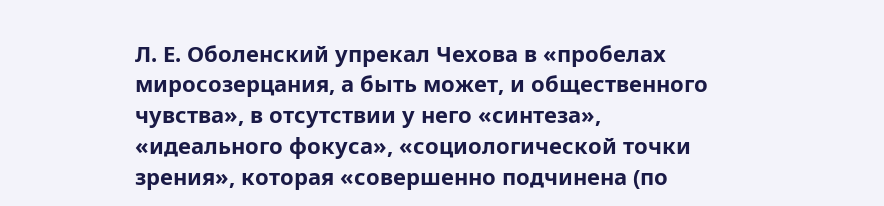Л. Е. Оболенский упрекал Чехова в «пробелах миросозерцания, а быть может, и общественного чувства», в отсутствии у него «синтеза», «идеального фокуса», «социологической точки зрения», которая «совершенно подчинена (по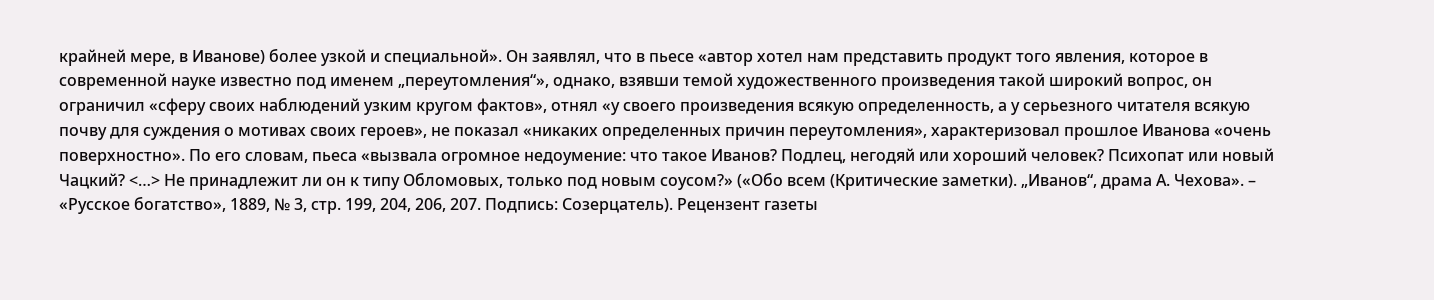крайней мере, в Иванове) более узкой и специальной». Он заявлял, что в пьесе «автор хотел нам представить продукт того явления, которое в современной науке известно под именем „переутомления“», однако, взявши темой художественного произведения такой широкий вопрос, он ограничил «сферу своих наблюдений узким кругом фактов», отнял «у своего произведения всякую определенность, а у серьезного читателя всякую почву для суждения о мотивах своих героев», не показал «никаких определенных причин переутомления», характеризовал прошлое Иванова «очень поверхностно». По его словам, пьеса «вызвала огромное недоумение: что такое Иванов? Подлец, негодяй или хороший человек? Психопат или новый Чацкий? <…> Не принадлежит ли он к типу Обломовых, только под новым соусом?» («Обо всем (Критические заметки). „Иванов“, драма А. Чехова». – «Русское богатство», 1889, № 3, стр. 199, 204, 206, 207. Подпись: Созерцатель). Рецензент газеты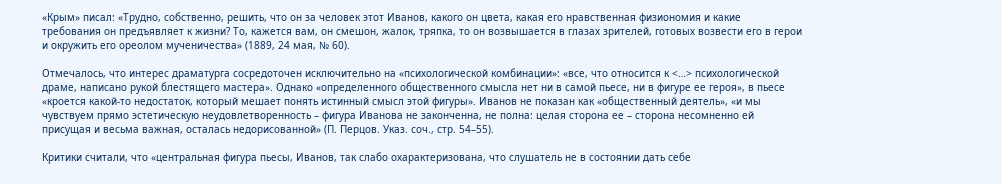«Крым» писал: «Трудно, собственно, решить, что он за человек этот Иванов, какого он цвета, какая его нравственная физиономия и какие требования он предъявляет к жизни? То, кажется вам, он смешон, жалок, тряпка, то он возвышается в глазах зрителей, готовых возвести его в герои и окружить его ореолом мученичества» (1889, 24 мая, № 60).

Отмечалось, что интерес драматурга сосредоточен исключительно на «психологической комбинации»: «все, что относится к <…> психологической драме, написано рукой блестящего мастера». Однако «определенного общественного смысла нет ни в самой пьесе, ни в фигуре ее героя», в пьесе «кроется какой-то недостаток, который мешает понять истинный смысл этой фигуры». Иванов не показан как «общественный деятель», «и мы чувствуем прямо эстетическую неудовлетворенность – фигура Иванова не законченна, не полна: целая сторона ее – сторона несомненно ей присущая и весьма важная, осталась недорисованной» (П. Перцов. Указ. соч., стр. 54–55).

Критики считали, что «центральная фигура пьесы, Иванов, так слабо охарактеризована, что слушатель не в состоянии дать себе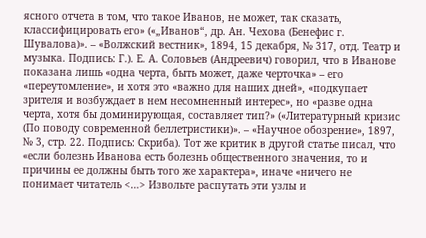ясного отчета в том, что такое Иванов, не может, так сказать, классифицировать его» («„Иванов“, др. Ан. Чехова (Бенефис г. Шувалова)». – «Волжский вестник», 1894, 15 декабря, № 317, отд. Театр и музыка. Подпись: Г.). Е. А. Соловьев (Андреевич) говорил, что в Иванове показана лишь «одна черта, быть может, даже черточка» – его «переутомление», и хотя это «важно для наших дней», «подкупает зрителя и возбуждает в нем несомненный интерес», но «разве одна черта, хотя бы доминирующая, составляет тип?» («Литературный кризис (По поводу современной беллетристики)». – «Научное обозрение», 1897, № 3, стр. 22. Подпись: Скриба). Тот же критик в другой статье писал, что «если болезнь Иванова есть болезнь общественного значения, то и причины ее должны быть того же характера», иначе «ничего не понимает читатель <…> Извольте распутать эти узлы и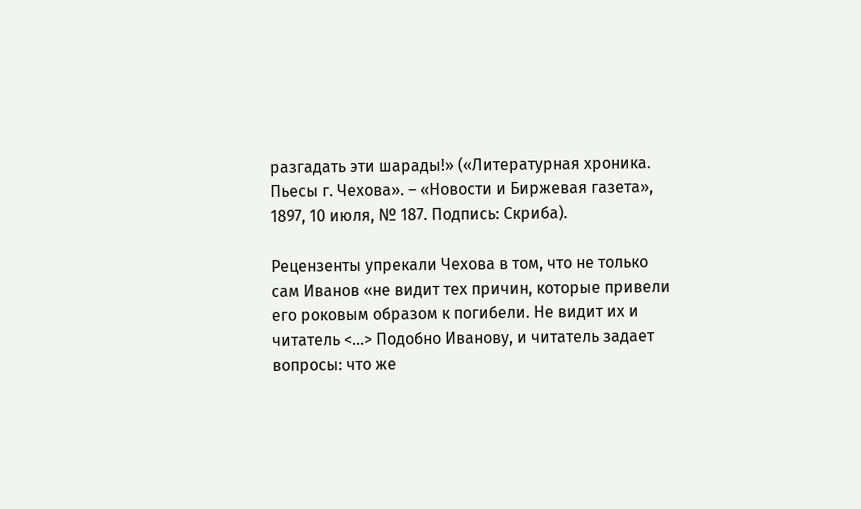разгадать эти шарады!» («Литературная хроника. Пьесы г. Чехова». – «Новости и Биржевая газета», 1897, 10 июля, № 187. Подпись: Скриба).

Рецензенты упрекали Чехова в том, что не только сам Иванов «не видит тех причин, которые привели его роковым образом к погибели. Не видит их и читатель <…> Подобно Иванову, и читатель задает вопросы: что же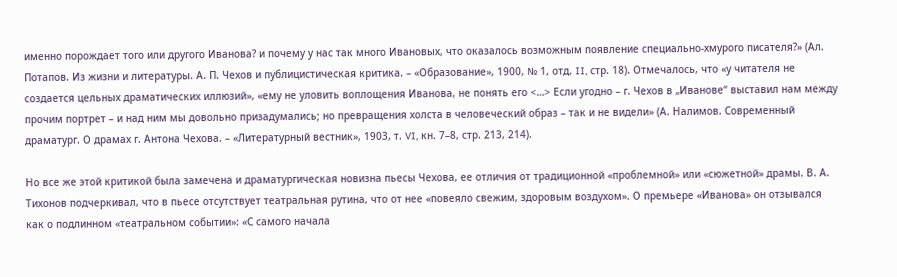именно порождает того или другого Иванова? и почему у нас так много Ивановых, что оказалось возможным появление специально-хмурого писателя?» (Ал. Потапов. Из жизни и литературы. А. П. Чехов и публицистическая критика. – «Образование», 1900, № 1, отд. II, стр. 18). Отмечалось, что «у читателя не создается цельных драматических иллюзий», «ему не уловить воплощения Иванова, не понять его <…> Если угодно – г. Чехов в „Иванове“ выставил нам между прочим портрет – и над ним мы довольно призадумались; но превращения холста в человеческий образ – так и не видели» (А. Налимов. Современный драматург. О драмах г. Антона Чехова. – «Литературный вестник», 1903, т. VI, кн. 7–8, стр. 213, 214).

Но все же этой критикой была замечена и драматургическая новизна пьесы Чехова, ее отличия от традиционной «проблемной» или «сюжетной» драмы. В. А. Тихонов подчеркивал, что в пьесе отсутствует театральная рутина, что от нее «повеяло свежим, здоровым воздухом». О премьере «Иванова» он отзывался как о подлинном «театральном событии»: «С самого начала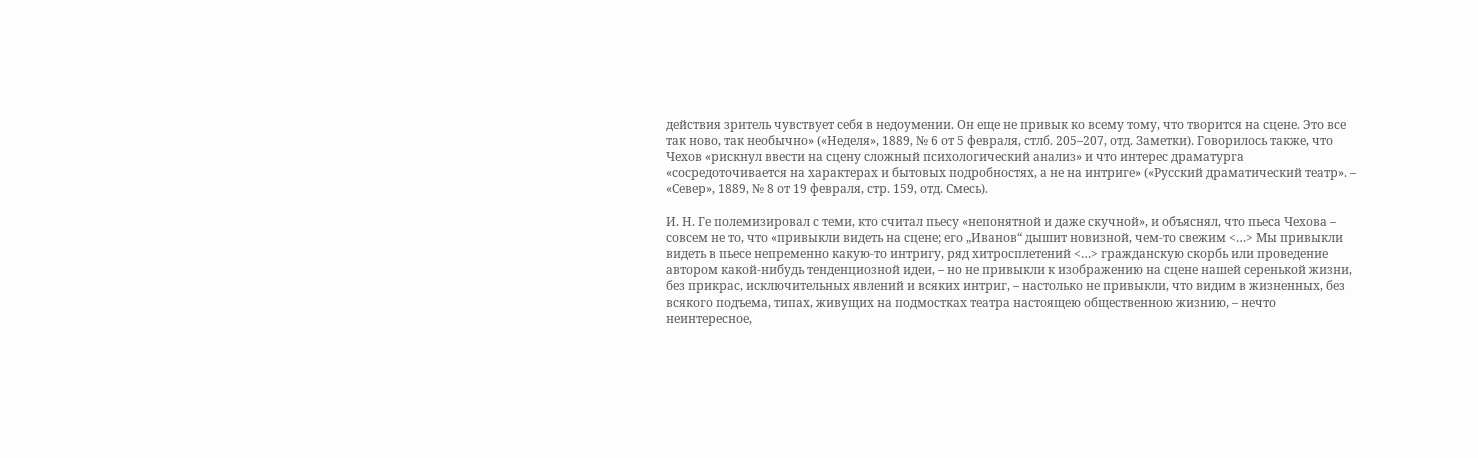действия зритель чувствует себя в недоумении. Он еще не привык ко всему тому, что творится на сцене. Это все так ново, так необычно» («Неделя», 1889, № 6 от 5 февраля, стлб. 205–207, отд. Заметки). Говорилось также, что Чехов «рискнул ввести на сцену сложный психологический анализ» и что интерес драматурга «сосредоточивается на характерах и бытовых подробностях, а не на интриге» («Русский драматический театр». – «Север», 1889, № 8 от 19 февраля, стр. 159, отд. Смесь).

И. Н. Ге полемизировал с теми, кто считал пьесу «непонятной и даже скучной», и объяснял, что пьеса Чехова – совсем не то, что «привыкли видеть на сцене; его „Иванов“ дышит новизной, чем-то свежим <…> Мы привыкли видеть в пьесе непременно какую-то интригу, ряд хитросплетений <…> гражданскую скорбь или проведение автором какой-нибудь тенденциозной идеи, – но не привыкли к изображению на сцене нашей серенькой жизни, без прикрас, исключительных явлений и всяких интриг, – настолько не привыкли, что видим в жизненных, без всякого подъема, типах, живущих на подмостках театра настоящею общественною жизнию, – нечто неинтересное,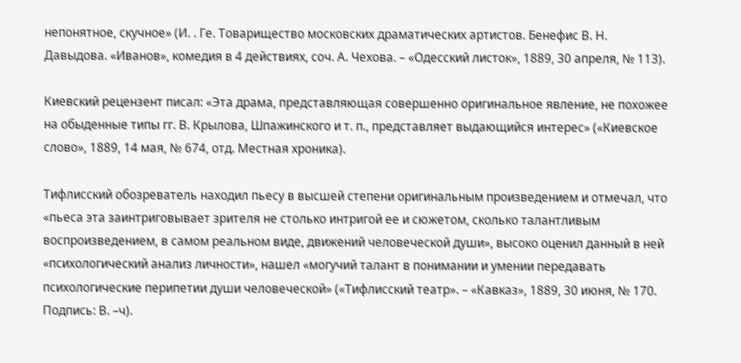непонятное, скучное» (И. . Ге. Товарищество московских драматических артистов. Бенефис В. Н. Давыдова. «Иванов», комедия в 4 действиях, соч. А. Чехова. – «Одесский листок», 1889, 30 апреля, № 113).

Киевский рецензент писал: «Эта драма, представляющая совершенно оригинальное явление, не похожее на обыденные типы гг. В. Крылова, Шпажинского и т. п., представляет выдающийся интерес» («Киевское слово», 1889, 14 мая, № 674, отд. Местная хроника).

Тифлисский обозреватель находил пьесу в высшей степени оригинальным произведением и отмечал, что «пьеса эта заинтриговывает зрителя не столько интригой ее и сюжетом, сколько талантливым воспроизведением, в самом реальном виде, движений человеческой души», высоко оценил данный в ней «психологический анализ личности», нашел «могучий талант в понимании и умении передавать психологические перипетии души человеческой» («Тифлисский театр». – «Кавказ», 1889, 30 июня, № 170. Подпись: В. –ч).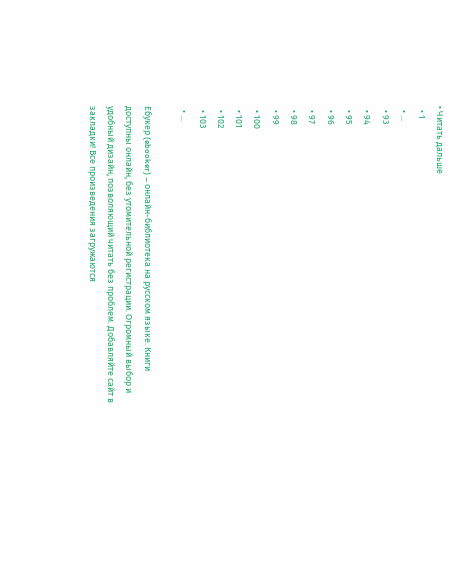• Читать дальше
  • 1
  • ...
  • 93
  • 94
  • 95
  • 96
  • 97
  • 98
  • 99
  • 100
  • 101
  • 102
  • 103
  • ...

Ебукер (ebooker) – онлайн-библиотека на русском языке. Книги доступны онлайн, без утомительной регистрации. Огромный выбор и удобный дизайн, позволяющий читать без проблем. Добавляйте сайт в закладки! Все произведения загружаются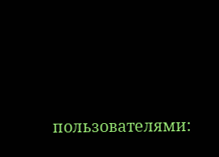пользователями: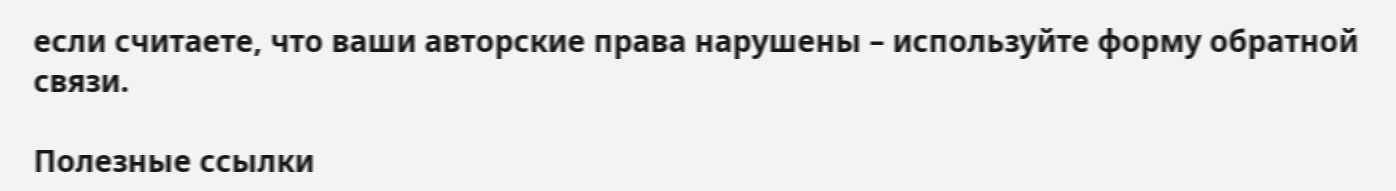если считаете, что ваши авторские права нарушены – используйте форму обратной связи.

Полезные ссылки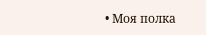• Моя полка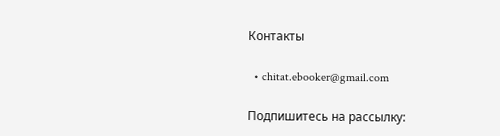Контакты

  • chitat.ebooker@gmail.com

Подпишитесь на рассылку: